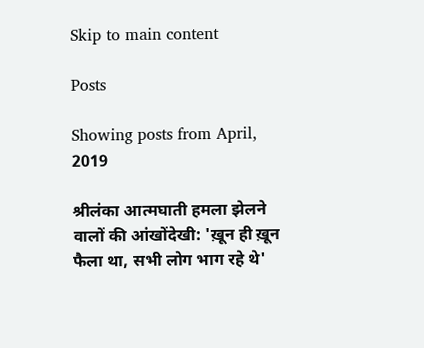Skip to main content

Posts

Showing posts from April, 2019

श्रीलंका आत्मघाती हमला झेलने वालों की आंखोंदेखी: 'ख़ून ही ख़ून फैला था, सभी लोग भाग रहे थे'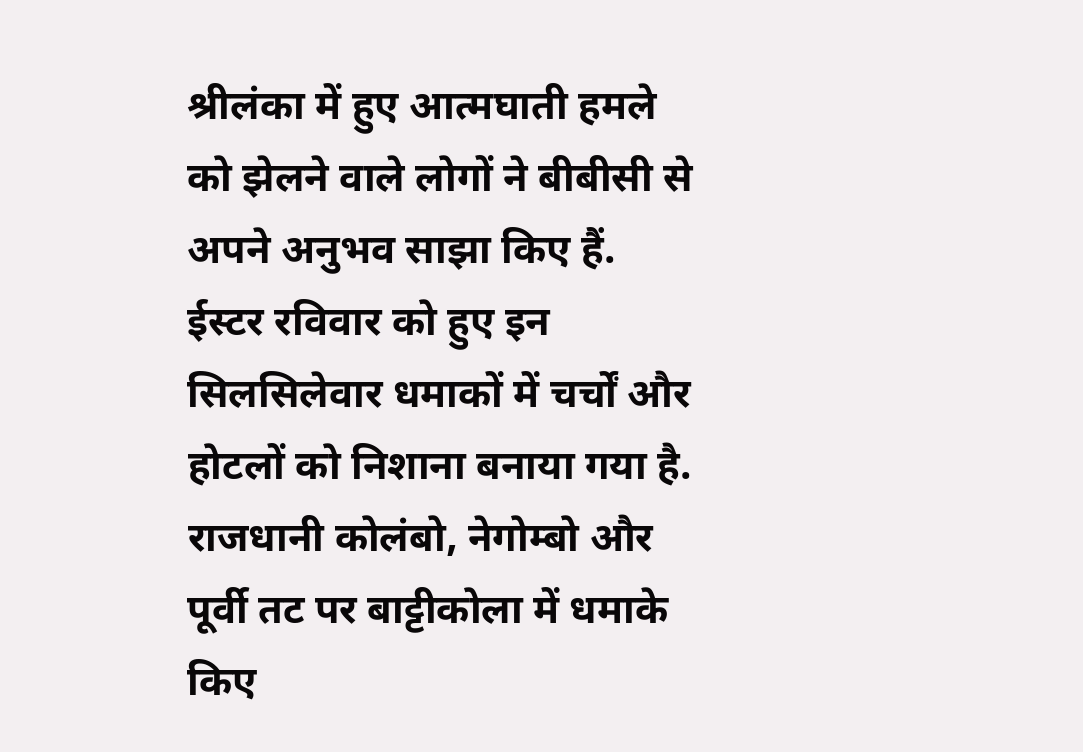श्रीलंका में हुए आत्मघाती हमले को झेलने वाले लोगों ने बीबीसी से अपने अनुभव साझा किए हैं. ईस्टर रविवार को हुए इन सिलसिलेवार धमाकों में चर्चों और होटलों को निशाना बनाया गया है. राजधानी कोलंबो, नेगोम्बो और पूर्वी तट पर बाट्टीकोला में धमाके किए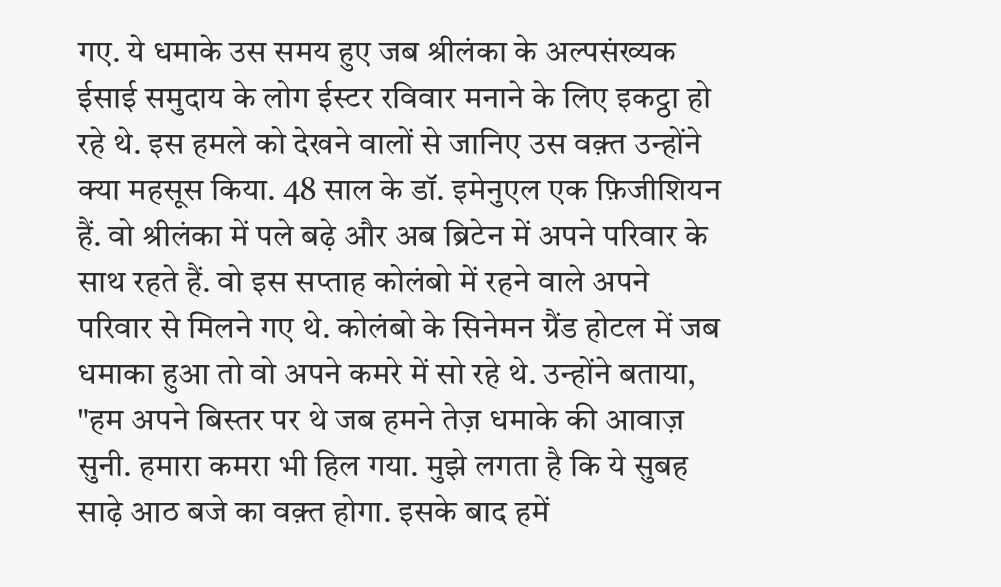गए. ये धमाके उस समय हुए जब श्रीलंका के अल्पसंख्यक ईसाई समुदाय के लोग ईस्टर रविवार मनाने के लिए इकट्ठा हो रहे थे. इस हमले को देखने वालों से जानिए उस वक़्त उन्होंने क्या महसूस किया. 48 साल के डॉ. इमेनुएल एक फ़िजीशियन हैं. वो श्रीलंका में पले बढ़े और अब ब्रिटेन में अपने परिवार के साथ रहते हैं. वो इस सप्ताह कोलंबो में रहने वाले अपने परिवार से मिलने गए थे. कोलंबो के सिनेमन ग्रैंड होटल में जब धमाका हुआ तो वो अपने कमरे में सो रहे थे. उन्होंने बताया, "हम अपने बिस्तर पर थे जब हमने तेज़ धमाके की आवाज़ सुनी. हमारा कमरा भी हिल गया. मुझे लगता है कि ये सुबह साढ़े आठ बजे का वक़्त होगा. इसके बाद हमें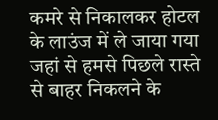कमरे से निकालकर होटल के लाउंज में ले जाया गया जहां से हमसे पिछले रास्ते से बाहर निकलने के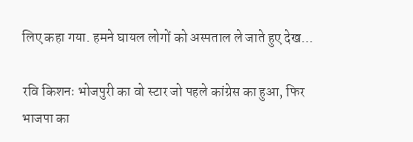लिए कहा गया. हमने घायल लोगों को अस्पताल ले जाते हुए देख...

रवि किशनः भोजपुरी का वो स्टार जो पहले कांग्रेस का हुआ, फिर भाजपा का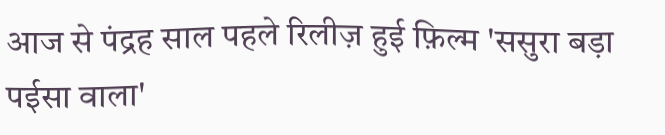आज से पंद्रह साल पहले रिलीज़ हुई फ़िल्म 'ससुरा बड़ा पईसा वाला'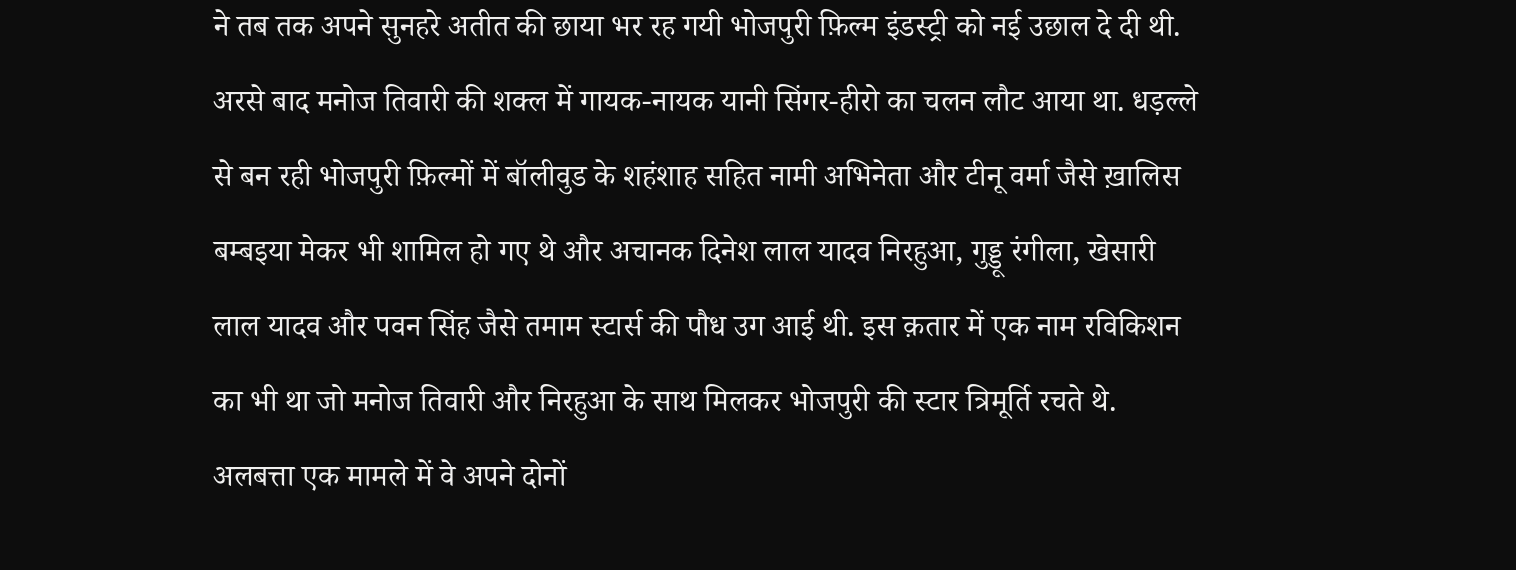ने तब तक अपने सुनहरे अतीत की छाया भर रह गयी भोजपुरी फ़िल्म इंडस्ट्री को नई उछाल दे दी थी. अरसे बाद मनोज तिवारी की शक्ल में गायक-नायक यानी सिंगर-हीरो का चलन लौट आया था. धड़ल्ले से बन रही भोजपुरी फ़िल्मों में बॉलीवुड के शहंशाह सहित नामी अभिनेता और टीनू वर्मा जैसे ख़ालिस बम्बइया मेकर भी शामिल हो गए थे और अचानक दिनेश लाल यादव निरहुआ, गुड्डू रंगीला, खेसारी लाल यादव और पवन सिंह जैसे तमाम स्टार्स की पौध उग आई थी. इस क़तार में एक नाम रविकिशन का भी था जो मनोज तिवारी और निरहुआ के साथ मिलकर भोजपुरी की स्टार त्रिमूर्ति रचते थे. अलबत्ता एक मामले में वे अपने दोनों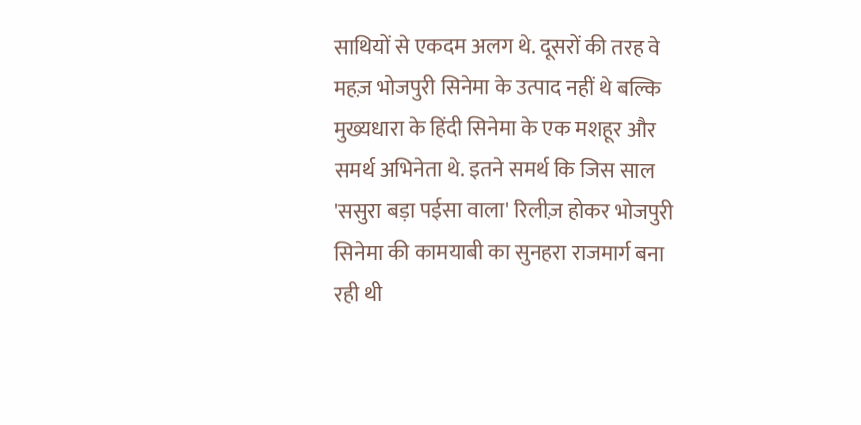साथियों से एकदम अलग थे. दूसरों की तरह वे महज़ भोजपुरी सिनेमा के उत्पाद नहीं थे बल्कि मुख्यधारा के हिंदी सिनेमा के एक मशहूर और समर्थ अभिनेता थे. इतने समर्थ कि जिस साल 'ससुरा बड़ा पईसा वाला' रिलीज़ होकर भोजपुरी सिनेमा की कामयाबी का सुनहरा राजमार्ग बना रही थी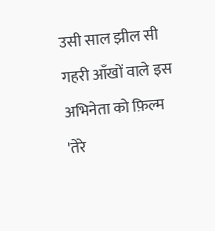उसी साल झील सी गहरी आँखों वाले इस अभिनेता को फ़िल्म 'तेरे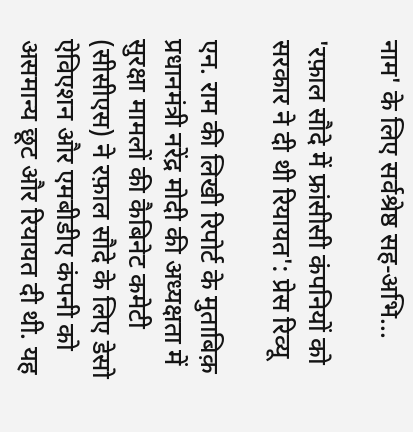नाम' के लिए सर्वश्रेष्ठ सह-अभि...

'रफ़ाल सौदे में फ्रांसीसी कंपनियों को सरकार ने दी थी रियायत': प्रेस रिव्यू

एन. राम की लिखी रिपोर्ट के मुताबिक़ प्रधानमंत्री नरेंद्र मोदी की अध्यक्षता में सुरक्षा मामलों की कैबिनेट कमेटी (सीसीएस) ने रफ़ाल सौदे के लिए डेसो ऐविएशन और एमबीडीए कंपनी को असमान्य छूट और रियायत दी थी. यह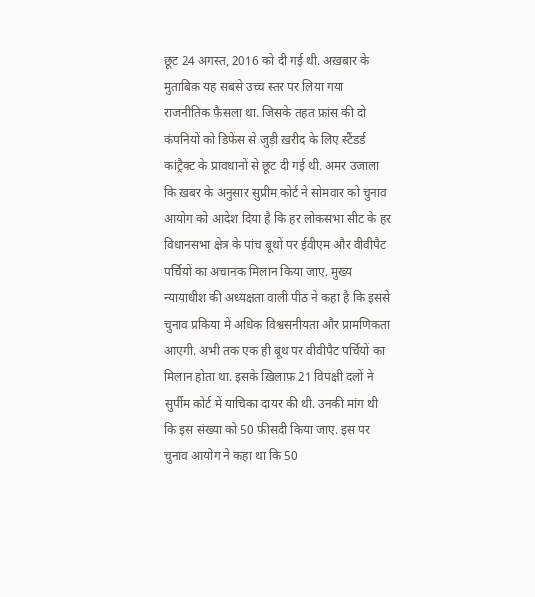छूट 24 अगस्त, 2016 को दी गई थी. अख़बार के मुताबिक़ यह सबसे उच्च स्तर पर लिया गया राजनीतिक फ़ैसला था. जिसके तहत फ्रांस की दो कंपनियों को डिफेंस से जुड़ी ख़रीद के लिए स्टैंडर्ड कांट्रैक्ट के प्रावधानों से छूट दी गई थी. अमर उजाला कि ख़बर के अनुसार सुप्रीम कोर्ट ने सोमवार को चुनाव आयोग को आदेश दिया है कि हर लोकसभा सीट के हर विधानसभा क्षेत्र के पांच बूथों पर ईवीएम और वीवीपैट पर्चियों का अचानक मिलान किया जाए. मुख्य न्यायाधीश की अध्यक्षता वाली पीठ ने कहा है कि इससे चुनाव प्रकिया में अधिक विश्वसनीयता और प्रामणिकता आएगी. अभी तक एक ही बूथ पर वीवीपैट पर्चियों का मिलान होता था. इसके ख़िलाफ़ 21 विपक्षी दलों ने सुर्पीम कोर्ट में याचिका दायर की थी. उनकी मांग थी कि इस संख्या को 50 फ़ीसदी किया जाए. इस पर चुनाव आयोग ने कहा था कि 50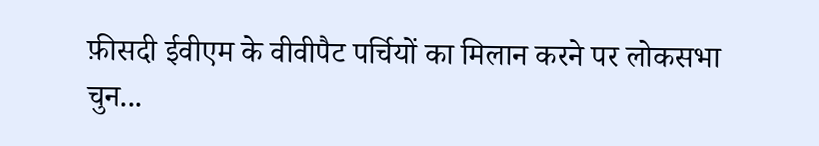फ़ीसदी ईवीएम के वीवीपैट पर्चियों का मिलान करने पर लोकसभा चुन...